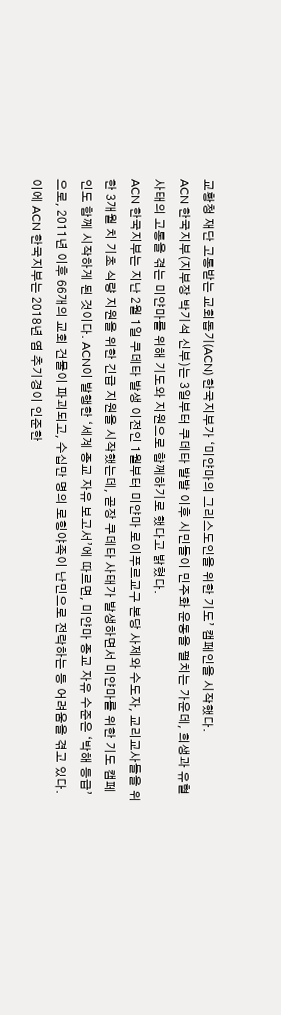교황청 재단 고통받는 교회돕기(ACN) 한국지부가 ‘미얀마의 그리스도인을 위한 기도’ 캠페인을 시작했다.
ACN 한국지부(지부장 박기석 신부)는 3일부터 쿠데타 발발 이후 시민들이 민주화 운동을 펼치는 가운데, 희생과 유혈 사태의 고통을 겪는 미얀마를 위해 기도와 지원으로 함께하기로 했다고 밝혔다.
ACN 한국지부는 지난 2월 1일 쿠데타 발생 이전인 1월부터 미얀마 로이푸르교구 본당 사제와 수도자, 교리교사들을 위한 3개월 치 기초 식량 지원을 위한 긴급 지원을 시작했는데, 곧장 쿠데타 사태가 발생하면서 미얀마를 위한 기도 캠페인도 함께 시작하게 된 것이다. ACN이 발행한 ‘세계 종교 자유 보고서’에 따르면, 미얀마 종교 자유 수준은 ‘박해 등급’으로, 2011년 이후 66개의 교회 건물이 파괴되고, 수십만 명의 로힝야족이 난민으로 전락하는 등 어려움을 겪고 있다.
이에 ACN 한국지부는 2018년 염 추기경이 인준한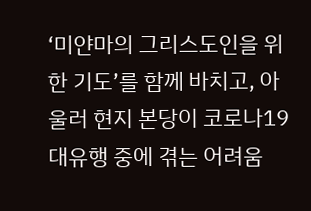‘미얀마의 그리스도인을 위한 기도’를 함께 바치고, 아울러 현지 본당이 코로나19 대유행 중에 겪는 어려움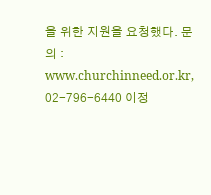을 위한 지원을 요청했다. 문의 : www.churchinneed.or.kr, 02-796-6440 이정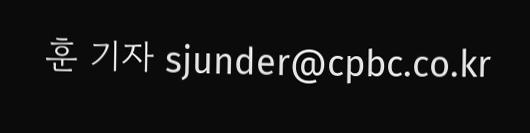훈 기자 sjunder@cpbc.co.kr